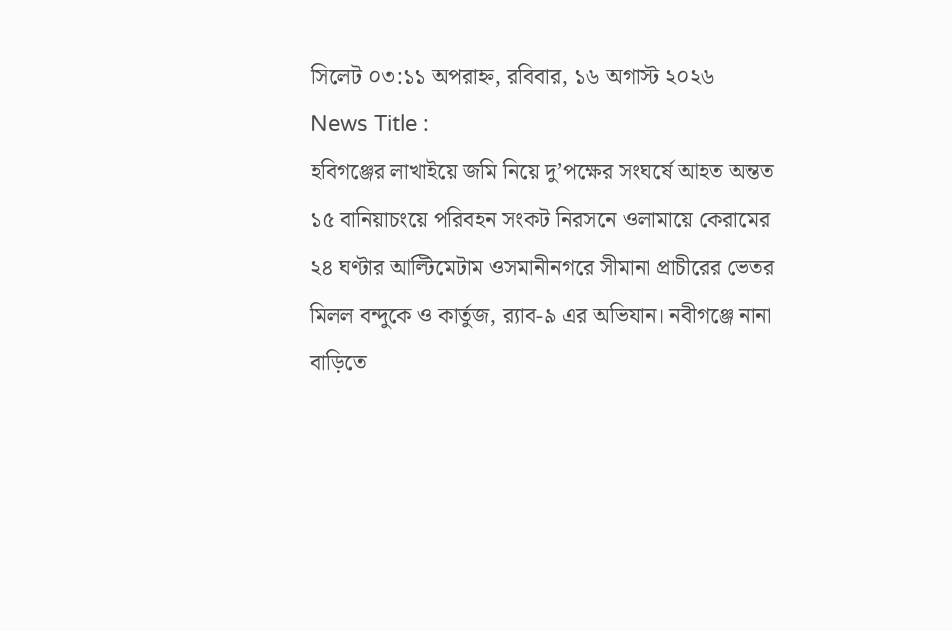সিলেট ০৩:১১ অপরাহ্ন, রবিবার, ১৬ অগাস্ট ২০২৬
News Title :
হবিগঞ্জের লাখাইয়ে জমি নিয়ে দু’পক্ষের সংঘর্ষে আহত অন্তত ১৫ বানিয়াচংয়ে পরিবহন সংকট নিরসনে ওলামায়ে কেরামের ২৪ ঘণ্টার আল্টিমেটাম ওসমানীনগরে সীমানা প্রাচীরের ভেতর মিলল বন্দুকে ও কার্তুজ, র‍্যাব-৯ এর অভিযান। নবীগঞ্জে নানা বাড়িতে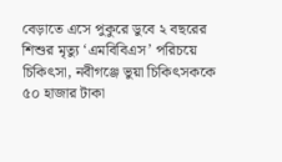বেড়াতে এসে পুকুরে ডুবে ২ বছরের শিশুর মৃত্যু ‘এমবিবিএস’ পরিচয়ে চিকিৎসা, নবীগঞ্জে ভুয়া চিকিৎসককে ৫০ হাজার টাকা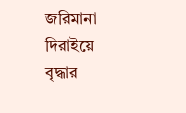জরিমানা দিরাইয়ে বৃদ্ধার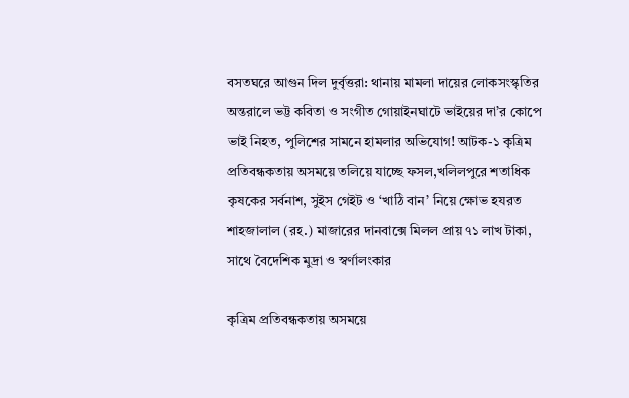বসতঘরে আগুন দিল দুর্বৃত্তরা: থানায় মামলা দায়ের লোকসংস্কৃতির অন্তরালে ভট্ট কবিতা ও সংগীত গোয়াইনঘাটে ভাইয়ের দা’র কোপে ভাই নিহত, পুলিশের সামনে হামলার অভিযোগ! আটক-১ কৃত্রিম প্রতিবন্ধকতায় অসময়ে তলিয়ে যাচ্ছে ফসল,খলিলপুরে শতাধিক কৃষকের সর্বনাশ, সুইস গেইট ও ‘খাঠি বান’ নিয়ে ক্ষোভ হযরত শাহজালাল (রহ.) মাজারের দানবাক্সে মিলল প্রায় ৭১ লাখ টাকা, সাথে বৈদেশিক মুদ্রা ও স্বর্ণালংকার

কৃত্রিম প্রতিবন্ধকতায় অসময়ে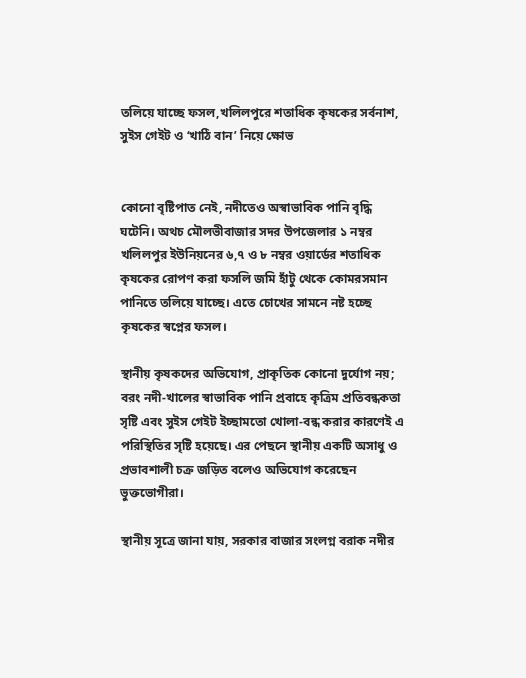তলিয়ে যাচ্ছে ফসল,খলিলপুরে শতাধিক কৃষকের সর্বনাশ, সুইস গেইট ও ‘খাঠি বান’ নিয়ে ক্ষোভ


কোনো বৃষ্টিপাত নেই, নদীতেও অস্বাভাবিক পানি বৃদ্ধি ঘটেনি। অথচ মৌলভীবাজার সদর উপজেলার ১ নম্বর খলিলপুর ইউনিয়নের ৬,৭ ও ৮ নম্বর ওয়ার্ডের শতাধিক কৃষকের রোপণ করা ফসলি জমি হাঁটু থেকে কোমরসমান পানিতে তলিয়ে যাচ্ছে। এতে চোখের সামনে নষ্ট হচ্ছে কৃষকের স্বপ্নের ফসল।

স্থানীয় কৃষকদের অভিযোগ, প্রাকৃতিক কোনো দুর্যোগ নয়; বরং নদী-খালের স্বাভাবিক পানি প্রবাহে কৃত্রিম প্রতিবন্ধকতা সৃষ্টি এবং সুইস গেইট ইচ্ছামতো খোলা-বন্ধ করার কারণেই এ পরিস্থিতির সৃষ্টি হয়েছে। এর পেছনে স্থানীয় একটি অসাধু ও প্রভাবশালী চক্র জড়িত বলেও অভিযোগ করেছেন ভুক্তভোগীরা।

স্থানীয় সূত্রে জানা যায়, সরকার বাজার সংলগ্ন বরাক নদীর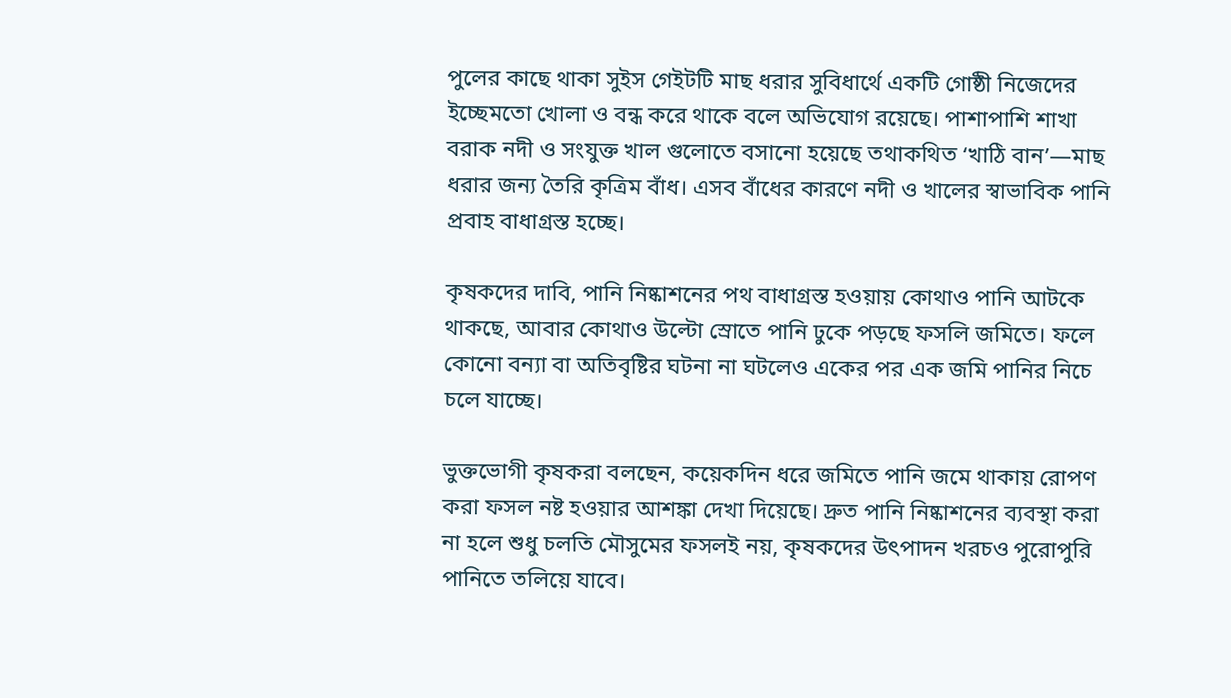পুলের কাছে থাকা সুইস গেইটটি মাছ ধরার সুবিধার্থে একটি গোষ্ঠী নিজেদের ইচ্ছেমতো খোলা ও বন্ধ করে থাকে বলে অভিযোগ রয়েছে। পাশাপাশি শাখা বরাক নদী ও সংযুক্ত খাল গুলোতে বসানো হয়েছে তথাকথিত ‘খাঠি বান’—মাছ ধরার জন্য তৈরি কৃত্রিম বাঁধ। এসব বাঁধের কারণে নদী ও খালের স্বাভাবিক পানি প্রবাহ বাধাগ্রস্ত হচ্ছে।

কৃষকদের দাবি, পানি নিষ্কাশনের পথ বাধাগ্রস্ত হওয়ায় কোথাও পানি আটকে থাকছে, আবার কোথাও উল্টো স্রোতে পানি ঢুকে পড়ছে ফসলি জমিতে। ফলে কোনো বন্যা বা অতিবৃষ্টির ঘটনা না ঘটলেও একের পর এক জমি পানির নিচে চলে যাচ্ছে।

ভুক্তভোগী কৃষকরা বলছেন, কয়েকদিন ধরে জমিতে পানি জমে থাকায় রোপণ করা ফসল নষ্ট হওয়ার আশঙ্কা দেখা দিয়েছে। দ্রুত পানি নিষ্কাশনের ব্যবস্থা করা না হলে শুধু চলতি মৌসুমের ফসলই নয়, কৃষকদের উৎপাদন খরচও পুরোপুরি পানিতে তলিয়ে যাবে।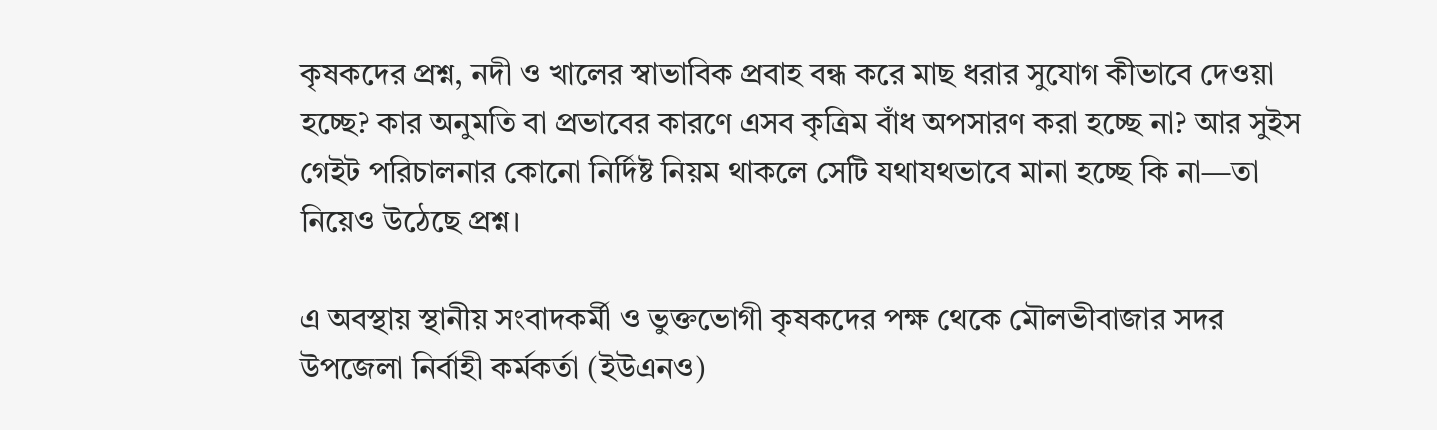কৃষকদের প্রশ্ন, নদী ও খালের স্বাভাবিক প্রবাহ বন্ধ করে মাছ ধরার সুযোগ কীভাবে দেওয়া হচ্ছে? কার অনুমতি বা প্রভাবের কারণে এসব কৃত্রিম বাঁধ অপসারণ করা হচ্ছে না? আর সুইস গেইট পরিচালনার কোনো নির্দিষ্ট নিয়ম থাকলে সেটি যথাযথভাবে মানা হচ্ছে কি না—তা নিয়েও উঠেছে প্রশ্ন।

এ অবস্থায় স্থানীয় সংবাদকর্মী ও ভুক্তভোগী কৃষকদের পক্ষ থেকে মৌলভীবাজার সদর উপজেলা নির্বাহী কর্মকর্তা (ইউএনও)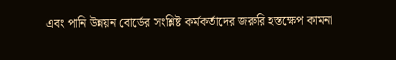এবং পানি উন্নয়ন বোর্ডের সংশ্লিষ্ট কর্মকর্তাদের জরুরি হস্তক্ষেপ কামনা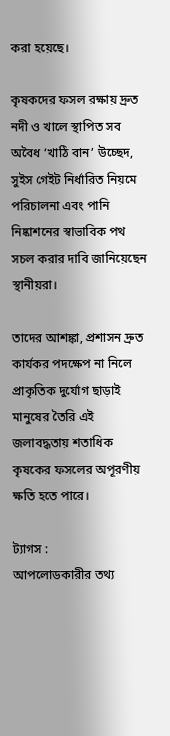করা হয়েছে।

কৃষকদের ফসল রক্ষায় দ্রুত নদী ও খালে স্থাপিত সব অবৈধ ‘খাঠি বান’ উচ্ছেদ, সুইস গেইট নির্ধারিত নিয়মে পরিচালনা এবং পানি নিষ্কাশনের স্বাভাবিক পথ সচল করার দাবি জানিয়েছেন স্থানীয়রা।

তাদের আশঙ্কা, প্রশাসন দ্রুত কার্যকর পদক্ষেপ না নিলে প্রাকৃতিক দুর্যোগ ছাড়াই মানুষের তৈরি এই জলাবদ্ধতায় শতাধিক কৃষকের ফসলের অপূরণীয় ক্ষতি হতে পারে।

ট্যাগস :
আপলোডকারীর তথ্য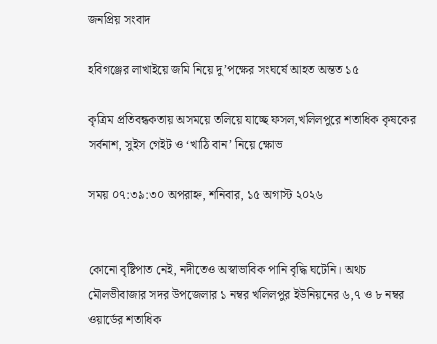জনপ্রিয় সংবাদ

হবিগঞ্জের লাখাইয়ে জমি নিয়ে দু’পক্ষের সংঘর্ষে আহত অন্তত ১৫

কৃত্রিম প্রতিবন্ধকতায় অসময়ে তলিয়ে যাচ্ছে ফসল,খলিলপুরে শতাধিক কৃষকের সর্বনাশ, সুইস গেইট ও ‘খাঠি বান’ নিয়ে ক্ষোভ

সময় ০৭:৩৯:৩০ অপরাহ্ন, শনিবার, ১৫ অগাস্ট ২০২৬


কোনো বৃষ্টিপাত নেই, নদীতেও অস্বাভাবিক পানি বৃদ্ধি ঘটেনি। অথচ মৌলভীবাজার সদর উপজেলার ১ নম্বর খলিলপুর ইউনিয়নের ৬,৭ ও ৮ নম্বর ওয়ার্ডের শতাধিক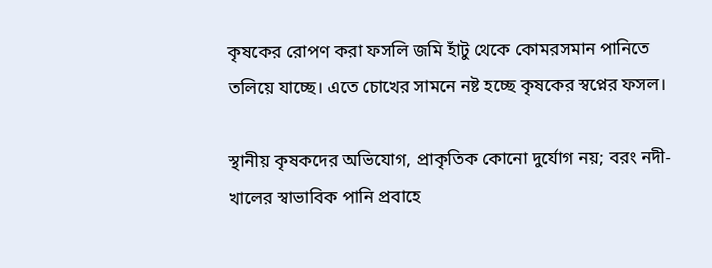কৃষকের রোপণ করা ফসলি জমি হাঁটু থেকে কোমরসমান পানিতে তলিয়ে যাচ্ছে। এতে চোখের সামনে নষ্ট হচ্ছে কৃষকের স্বপ্নের ফসল।

স্থানীয় কৃষকদের অভিযোগ, প্রাকৃতিক কোনো দুর্যোগ নয়; বরং নদী-খালের স্বাভাবিক পানি প্রবাহে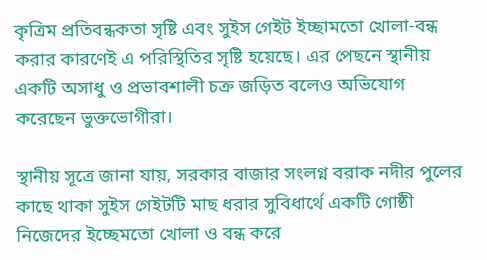কৃত্রিম প্রতিবন্ধকতা সৃষ্টি এবং সুইস গেইট ইচ্ছামতো খোলা-বন্ধ করার কারণেই এ পরিস্থিতির সৃষ্টি হয়েছে। এর পেছনে স্থানীয় একটি অসাধু ও প্রভাবশালী চক্র জড়িত বলেও অভিযোগ করেছেন ভুক্তভোগীরা।

স্থানীয় সূত্রে জানা যায়, সরকার বাজার সংলগ্ন বরাক নদীর পুলের কাছে থাকা সুইস গেইটটি মাছ ধরার সুবিধার্থে একটি গোষ্ঠী নিজেদের ইচ্ছেমতো খোলা ও বন্ধ করে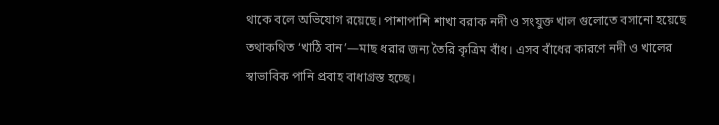থাকে বলে অভিযোগ রয়েছে। পাশাপাশি শাখা বরাক নদী ও সংযুক্ত খাল গুলোতে বসানো হয়েছে তথাকথিত ‘খাঠি বান’—মাছ ধরার জন্য তৈরি কৃত্রিম বাঁধ। এসব বাঁধের কারণে নদী ও খালের স্বাভাবিক পানি প্রবাহ বাধাগ্রস্ত হচ্ছে।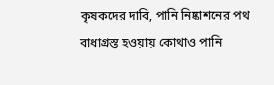কৃষকদের দাবি, পানি নিষ্কাশনের পথ বাধাগ্রস্ত হওয়ায় কোথাও পানি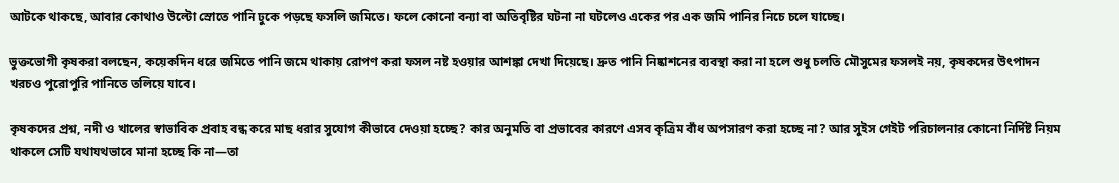আটকে থাকছে, আবার কোথাও উল্টো স্রোতে পানি ঢুকে পড়ছে ফসলি জমিতে। ফলে কোনো বন্যা বা অতিবৃষ্টির ঘটনা না ঘটলেও একের পর এক জমি পানির নিচে চলে যাচ্ছে।

ভুক্তভোগী কৃষকরা বলছেন, কয়েকদিন ধরে জমিতে পানি জমে থাকায় রোপণ করা ফসল নষ্ট হওয়ার আশঙ্কা দেখা দিয়েছে। দ্রুত পানি নিষ্কাশনের ব্যবস্থা করা না হলে শুধু চলতি মৌসুমের ফসলই নয়, কৃষকদের উৎপাদন খরচও পুরোপুরি পানিতে তলিয়ে যাবে।

কৃষকদের প্রশ্ন, নদী ও খালের স্বাভাবিক প্রবাহ বন্ধ করে মাছ ধরার সুযোগ কীভাবে দেওয়া হচ্ছে? কার অনুমতি বা প্রভাবের কারণে এসব কৃত্রিম বাঁধ অপসারণ করা হচ্ছে না? আর সুইস গেইট পরিচালনার কোনো নির্দিষ্ট নিয়ম থাকলে সেটি যথাযথভাবে মানা হচ্ছে কি না—তা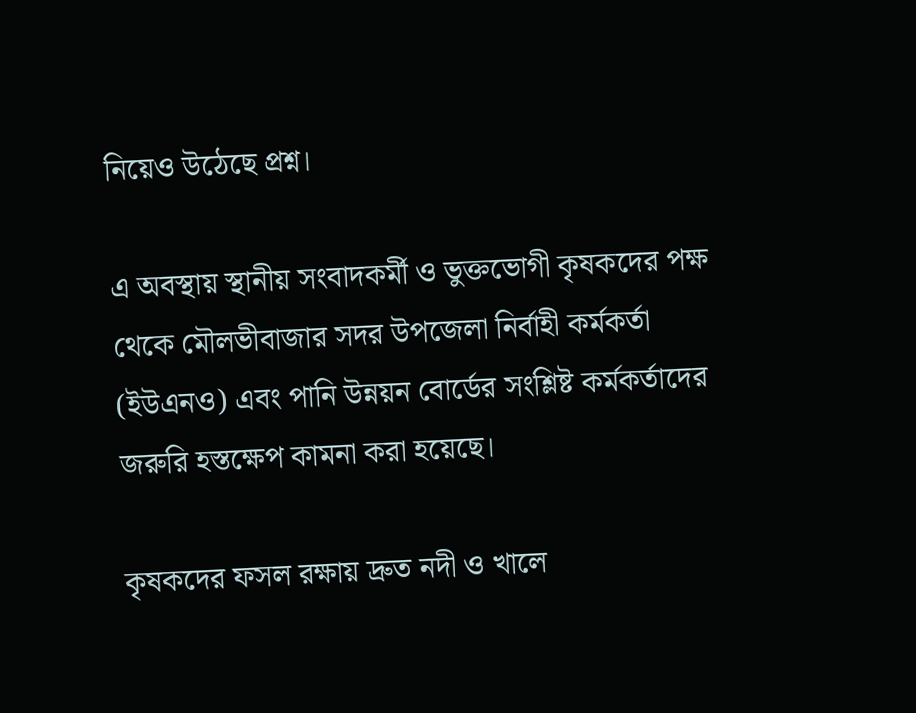নিয়েও উঠেছে প্রশ্ন।

এ অবস্থায় স্থানীয় সংবাদকর্মী ও ভুক্তভোগী কৃষকদের পক্ষ থেকে মৌলভীবাজার সদর উপজেলা নির্বাহী কর্মকর্তা (ইউএনও) এবং পানি উন্নয়ন বোর্ডের সংশ্লিষ্ট কর্মকর্তাদের জরুরি হস্তক্ষেপ কামনা করা হয়েছে।

কৃষকদের ফসল রক্ষায় দ্রুত নদী ও খালে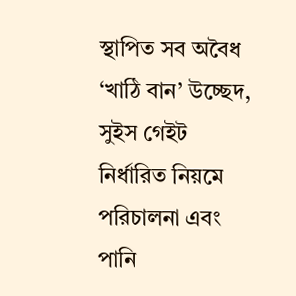স্থাপিত সব অবৈধ ‘খাঠি বান’ উচ্ছেদ, সুইস গেইট নির্ধারিত নিয়মে পরিচালনা এবং পানি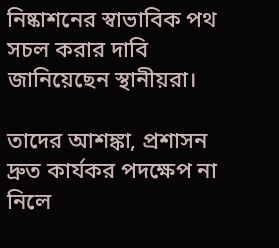নিষ্কাশনের স্বাভাবিক পথ সচল করার দাবি জানিয়েছেন স্থানীয়রা।

তাদের আশঙ্কা, প্রশাসন দ্রুত কার্যকর পদক্ষেপ না নিলে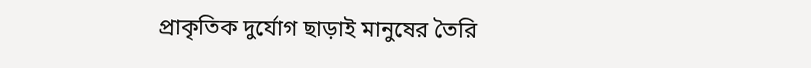প্রাকৃতিক দুর্যোগ ছাড়াই মানুষের তৈরি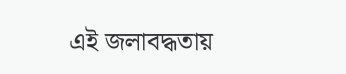এই জলাবদ্ধতায়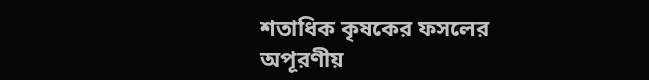শতাধিক কৃষকের ফসলের অপূরণীয়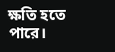ক্ষতি হতে পারে।